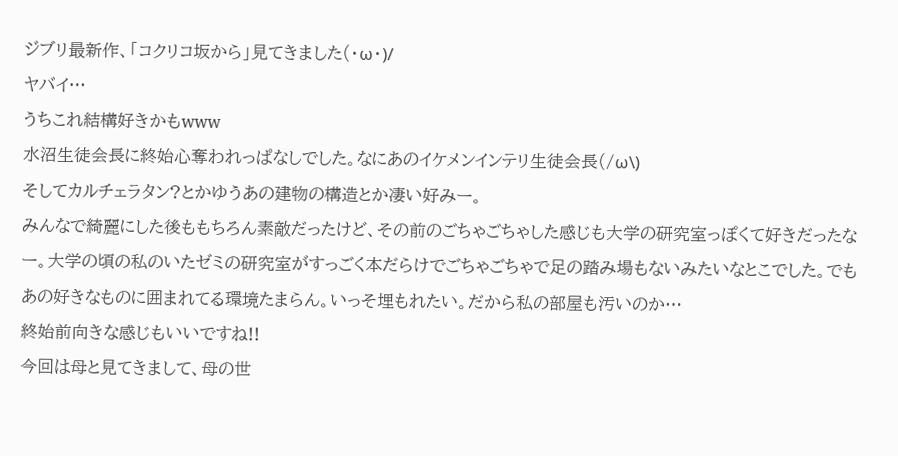ジブリ最新作、「コクリコ坂から」見てきました(・ω・)/
ヤバイ…
うちこれ結構好きかもwww
水沼生徒会長に終始心奪われっぱなしでした。なにあのイケメンインテリ生徒会長(/ω\)
そしてカルチェラタン?とかゆうあの建物の構造とか凄い好みー。
みんなで綺麗にした後ももちろん素敵だったけど、その前のごちゃごちゃした感じも大学の研究室っぽくて好きだったなー。大学の頃の私のいたゼミの研究室がすっごく本だらけでごちゃごちゃで足の踏み場もないみたいなとこでした。でもあの好きなものに囲まれてる環境たまらん。いっそ埋もれたい。だから私の部屋も汚いのか…
終始前向きな感じもいいですね!!
今回は母と見てきまして、母の世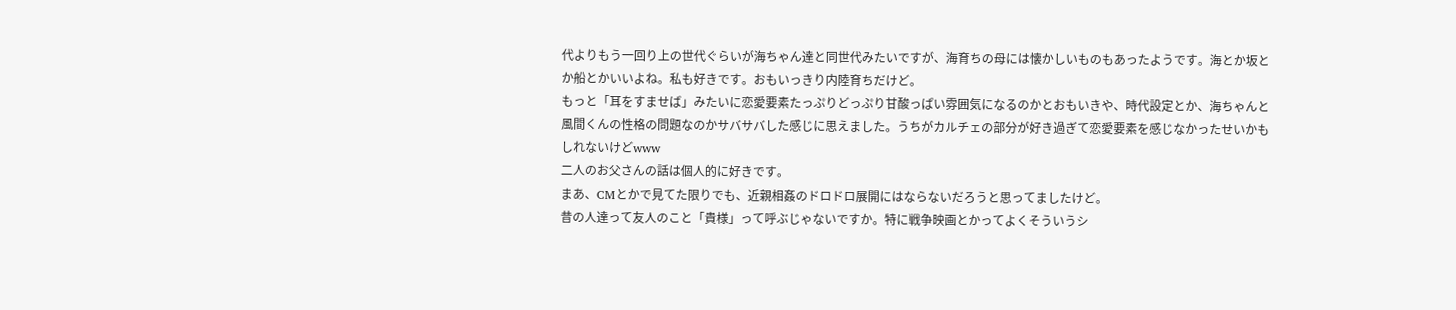代よりもう一回り上の世代ぐらいが海ちゃん達と同世代みたいですが、海育ちの母には懐かしいものもあったようです。海とか坂とか船とかいいよね。私も好きです。おもいっきり内陸育ちだけど。
もっと「耳をすませば」みたいに恋愛要素たっぷりどっぷり甘酸っぱい雰囲気になるのかとおもいきや、時代設定とか、海ちゃんと風間くんの性格の問題なのかサバサバした感じに思えました。うちがカルチェの部分が好き過ぎて恋愛要素を感じなかったせいかもしれないけどwww
二人のお父さんの話は個人的に好きです。
まあ、CMとかで見てた限りでも、近親相姦のドロドロ展開にはならないだろうと思ってましたけど。
昔の人達って友人のこと「貴様」って呼ぶじゃないですか。特に戦争映画とかってよくそういうシ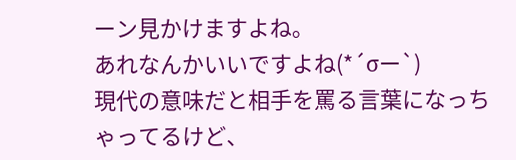ーン見かけますよね。
あれなんかいいですよね(*´σー`)
現代の意味だと相手を罵る言葉になっちゃってるけど、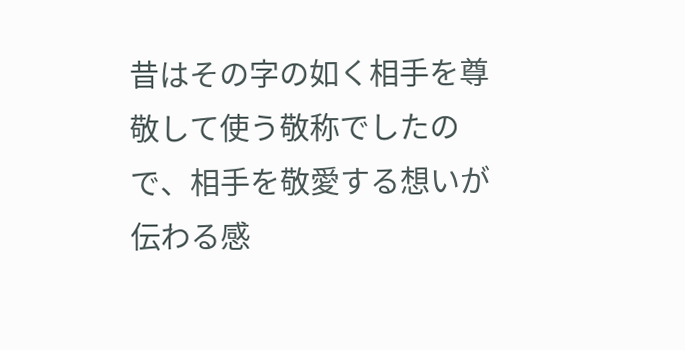昔はその字の如く相手を尊敬して使う敬称でしたので、相手を敬愛する想いが伝わる感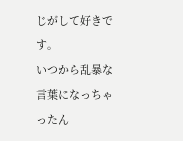じがして好きです。
いつから乱暴な言葉になっちゃったん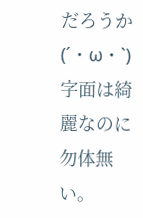だろうか(´・ω・`)
字面は綺麗なのに勿体無い。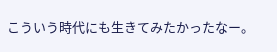こういう時代にも生きてみたかったなー。